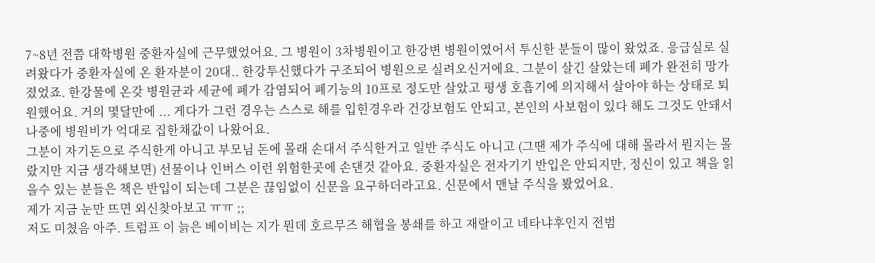7~8년 전쯤 대학병원 중환자실에 근무했었어요. 그 병원이 3차병원이고 한강변 병원이였어서 투신한 분들이 많이 왔었죠. 응급실로 실려왔다가 중환자실에 온 환자분이 20대.. 한강투신했다가 구조되어 병원으로 실려오신거에요. 그분이 살긴 살았는데 폐가 완전히 망가졌었죠. 한강물에 온갖 병원균과 세균에 폐가 감염되어 폐기능의 10프로 정도만 살았고 평생 호흡기에 의지해서 살아야 하는 상태로 퇴원했어요. 거의 몇달만에 ... 게다가 그런 경우는 스스로 해를 입힌경우라 건강보험도 안되고, 본인의 사보험이 있다 해도 그것도 안돼서 나중에 병원비가 억대로 집한채값이 나왔어요.
그분이 자기돈으로 주식한게 아니고 부모님 돈에 몰래 손대서 주식한거고 일반 주식도 아니고 (그땐 제가 주식에 대해 몰라서 뭔지는 몰랐지만 지금 생각해보면) 선물이나 인버스 이런 위험한곳에 손댄것 같아요. 중환자실은 전자기기 반입은 안되지만, 정신이 있고 책을 읽을수 있는 분들은 책은 반입이 되는데 그분은 끊임없이 신문을 요구하더라고요. 신문에서 맨날 주식을 봤었어요.
제가 지금 눈만 뜨면 외신찾아보고 ㅠㅠ ;;
저도 미쳤음 아주. 트럼프 이 늙은 베이비는 지가 뭔데 호르무즈 해협을 봉쇄를 하고 재랄이고 네타냐후인지 전범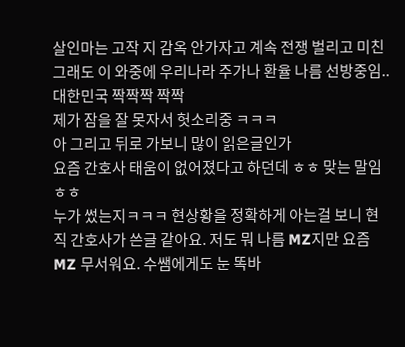살인마는 고작 지 감옥 안가자고 계속 전쟁 벌리고 미친
그래도 이 와중에 우리나라 주가나 환율 나름 선방중임.. 대한민국 짝짝짝 짝짝
제가 잠을 잘 못자서 헛소리중 ㅋㅋㅋ
아 그리고 뒤로 가보니 많이 읽은글인가
요즘 간호사 태움이 없어졌다고 하던데 ㅎㅎ 맞는 말임 ㅎㅎ
누가 썼는지ㅋㅋㅋ 현상황을 정확하게 아는걸 보니 현직 간호사가 쓴글 같아요. 저도 뭐 나름 MZ지만 요즘 MZ 무서워요. 수쌤에게도 눈 똑바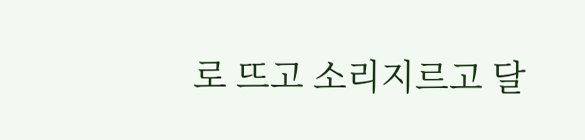로 뜨고 소리지르고 달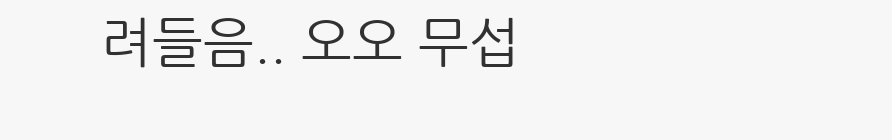려들음.. 오오 무섭